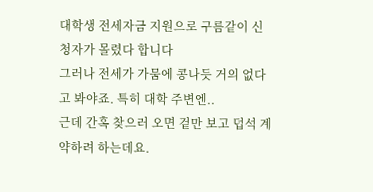대학생 전세자금 지원으로 구름같이 신청자가 몰렸다 합니다
그러나 전세가 가뭄에 콩나듯 거의 없다고 봐야죠. 특히 대학 주변엔..
근데 간혹 찾으러 오면 겉만 보고 덥석 계약하려 하는데요.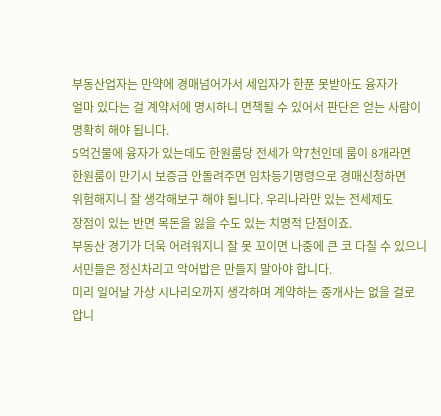부동산업자는 만약에 경매넘어가서 세입자가 한푼 못받아도 융자가
얼마 있다는 걸 계약서에 명시하니 면책될 수 있어서 판단은 얻는 사람이
명확히 해야 됩니다.
5억건물에 융자가 있는데도 한원룸당 전세가 약7천인데 룸이 8개라면
한원룸이 만기시 보증금 안돌려주면 임차등기명령으로 경매신청하면
위험해지니 잘 생각해보구 해야 됩니다. 우리나라만 있는 전세제도
장점이 있는 반면 목돈을 잃을 수도 있는 치명적 단점이죠.
부동산 경기가 더욱 어려워지니 잘 못 꼬이면 나중에 큰 코 다칠 수 있으니
서민들은 정신차리고 악어밥은 만들지 말아야 합니다.
미리 일어날 가상 시나리오까지 생각하며 계약하는 중개사는 없을 걸로
압니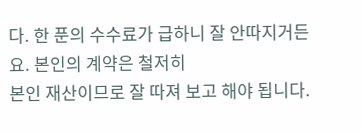다. 한 푼의 수수료가 급하니 잘 안따지거든요. 본인의 계약은 철저히
본인 재산이므로 잘 따져 보고 해야 됩니다.